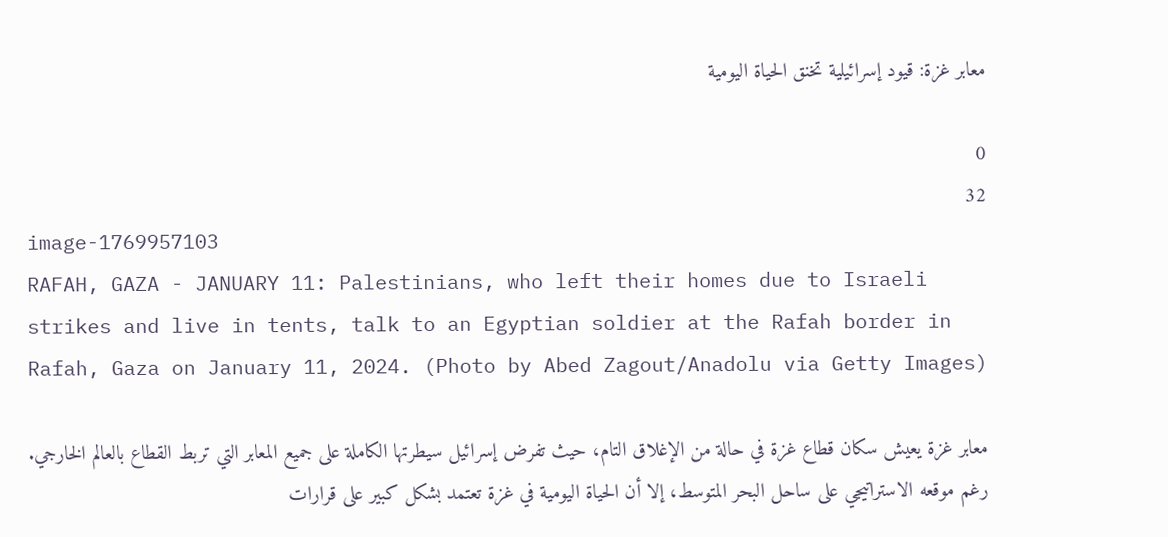معابر غزة: قيود إسرائيلية تخنق الحياة اليومية

0
32
image-1769957103
RAFAH, GAZA - JANUARY 11: Palestinians, who left their homes due to Israeli strikes and live in tents, talk to an Egyptian soldier at the Rafah border in Rafah, Gaza on January 11, 2024. (Photo by Abed Zagout/Anadolu via Getty Images)

معابر غزة يعيش سكان قطاع غزة في حالة من الإغلاق التام، حيث تفرض إسرائيل سيطرتها الكاملة على جميع المعابر التي تربط القطاع بالعالم الخارجي. رغم موقعه الاستراتيجي على ساحل البحر المتوسط، إلا أن الحياة اليومية في غزة تعتمد بشكل كبير على قرارات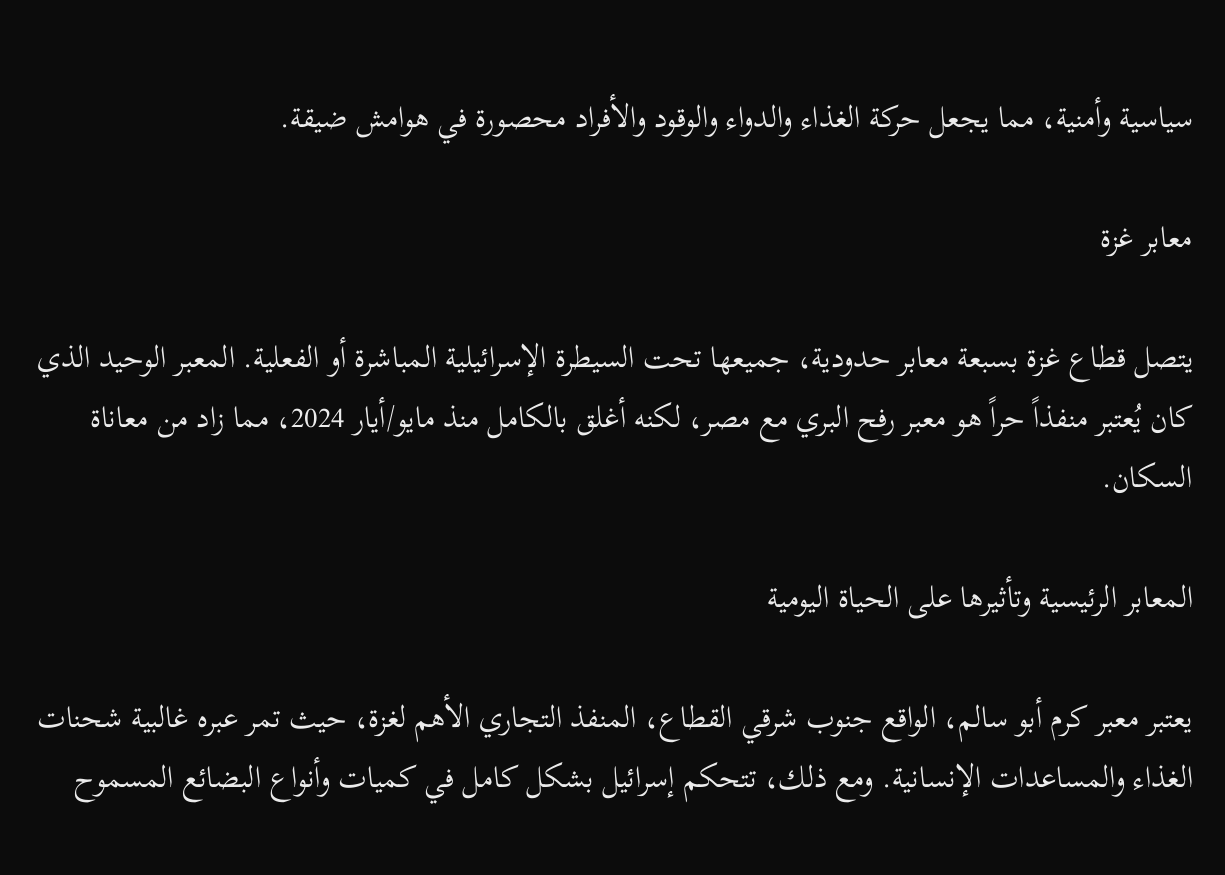سياسية وأمنية، مما يجعل حركة الغذاء والدواء والوقود والأفراد محصورة في هوامش ضيقة.

معابر غزة

يتصل قطاع غزة بسبعة معابر حدودية، جميعها تحت السيطرة الإسرائيلية المباشرة أو الفعلية. المعبر الوحيد الذي كان يُعتبر منفذاً حراً هو معبر رفح البري مع مصر، لكنه أغلق بالكامل منذ مايو/أيار 2024، مما زاد من معاناة السكان.

المعابر الرئيسية وتأثيرها على الحياة اليومية

يعتبر معبر كرم أبو سالم، الواقع جنوب شرقي القطاع، المنفذ التجاري الأهم لغزة، حيث تمر عبره غالبية شحنات الغذاء والمساعدات الإنسانية. ومع ذلك، تتحكم إسرائيل بشكل كامل في كميات وأنواع البضائع المسموح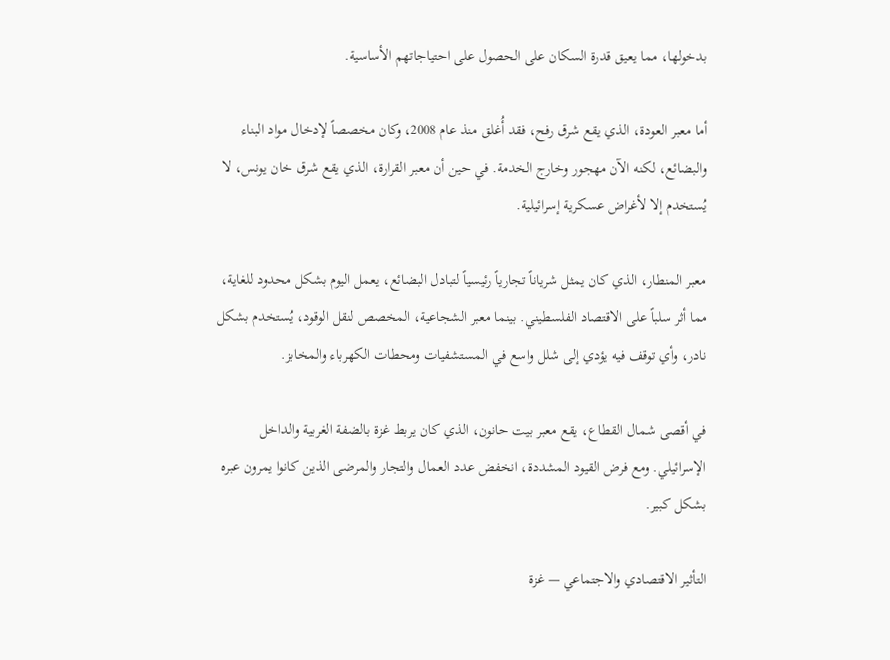بدخولها، مما يعيق قدرة السكان على الحصول على احتياجاتهم الأساسية.

أما معبر العودة، الذي يقع شرق رفح، فقد أُغلق منذ عام 2008، وكان مخصصاً لإدخال مواد البناء والبضائع، لكنه الآن مهجور وخارج الخدمة. في حين أن معبر القرارة، الذي يقع شرق خان يونس، لا يُستخدم إلا لأغراض عسكرية إسرائيلية.

معبر المنطار، الذي كان يمثل شرياناً تجارياً رئيسياً لتبادل البضائع، يعمل اليوم بشكل محدود للغاية، مما أثر سلباً على الاقتصاد الفلسطيني. بينما معبر الشجاعية، المخصص لنقل الوقود، يُستخدم بشكل نادر، وأي توقف فيه يؤدي إلى شلل واسع في المستشفيات ومحطات الكهرباء والمخابز.

في أقصى شمال القطاع، يقع معبر بيت حانون، الذي كان يربط غزة بالضفة الغربية والداخل الإسرائيلي. ومع فرض القيود المشددة، انخفض عدد العمال والتجار والمرضى الذين كانوا يمرون عبره بشكل كبير.

التأثير الاقتصادي والاجتماعي — غزة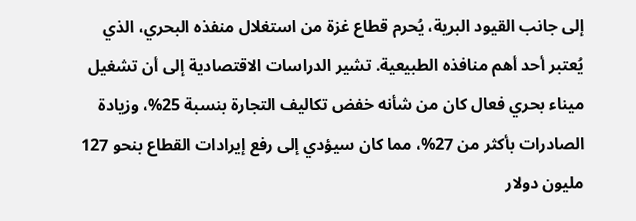إلى جانب القيود البرية، يُحرم قطاع غزة من استغلال منفذه البحري، الذي يُعتبر أحد أهم منافذه الطبيعية. تشير الدراسات الاقتصادية إلى أن تشغيل ميناء بحري فعال كان من شأنه خفض تكاليف التجارة بنسبة 25%، وزيادة الصادرات بأكثر من 27%، مما كان سيؤدي إلى رفع إيرادات القطاع بنحو 127 مليون دولار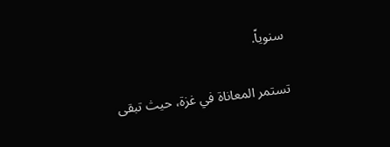سنوياً.

تستمر المعاناة في غزة، حيث تبقى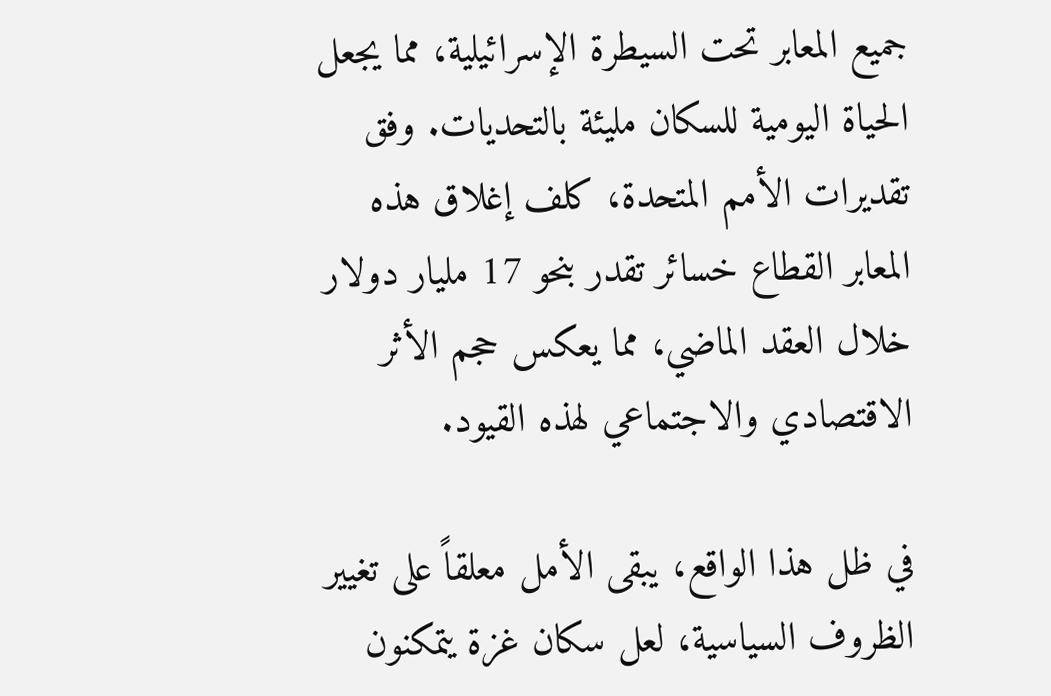جميع المعابر تحت السيطرة الإسرائيلية، مما يجعل الحياة اليومية للسكان مليئة بالتحديات. وفق تقديرات الأمم المتحدة، كلف إغلاق هذه المعابر القطاع خسائر تقدر بنحو 17 مليار دولار خلال العقد الماضي، مما يعكس حجم الأثر الاقتصادي والاجتماعي لهذه القيود.

في ظل هذا الواقع، يبقى الأمل معلقاً على تغيير الظروف السياسية، لعل سكان غزة يتمكنون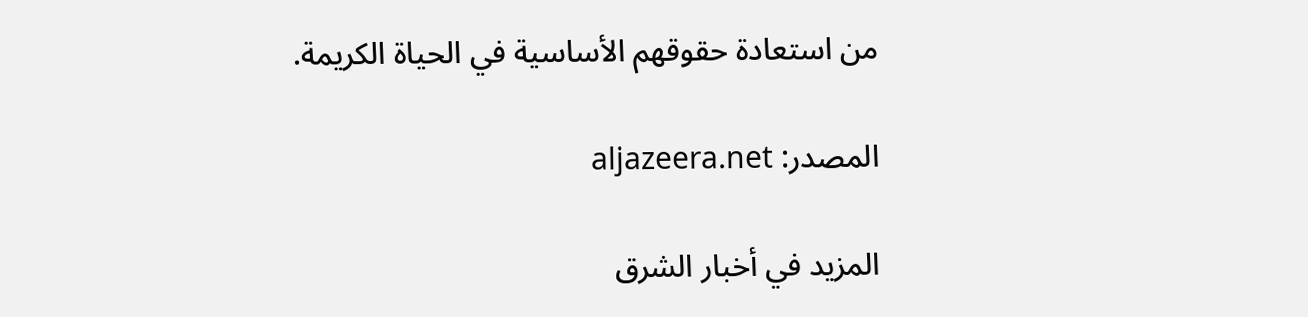من استعادة حقوقهم الأساسية في الحياة الكريمة.

المصدر: aljazeera.net

المزيد في أخبار الشرق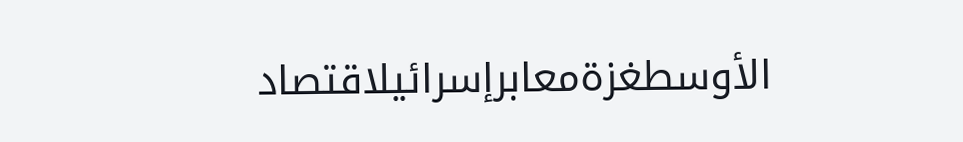الأوسطغزةمعابرإسرائيلاقتصاد